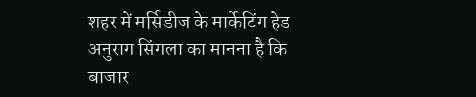शहर में मर्सिडीज के मार्केटिंग हेड अनुराग सिंगला का मानना है कि बाजार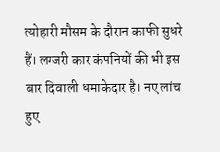त्योहारी मौसम के दौरान काफी सुधरे हैं। लग्जरी कार कंपनियों की भी इस बार दिवाली धमाकेदार है। नए लांच हुए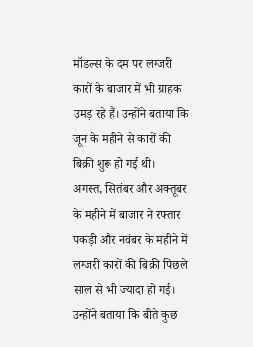मॉडल्स के दम पर लग्जरी कारों के बाजार में भी ग्राहक उमड़ रहे हैं। उन्होंने बताया कि जून के महीने से कारों की बिक्री शुरू हो गई थी।
अगस्त, सितंबर और अक्तूबर के महीने में बाजार ने रफ्तार पकड़ी और नवंबर के महीने में लग्जरी कारों की बिक्री पिछले साल से भी ज्यादा हो गई। उन्होंने बताया कि बीते कुछ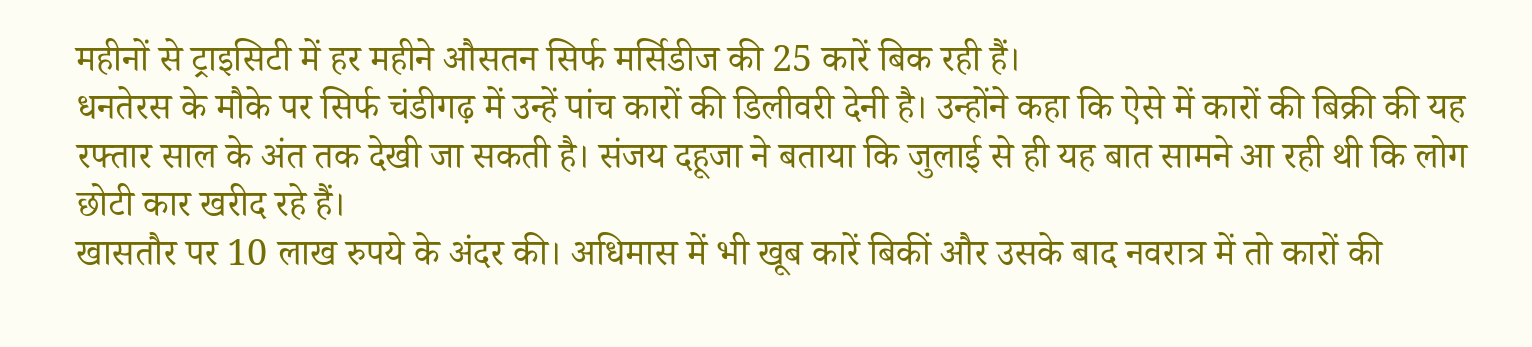महीनों से ट्राइसिटी में हर महीने औसतन सिर्फ मर्सिडीज की 25 कारें बिक रही हैं।
धनतेरस के मौके पर सिर्फ चंडीगढ़ में उन्हें पांच कारों की डिलीवरी देनी है। उन्होंने कहा कि ऐसे में कारों की बिक्री की यह रफ्तार साल के अंत तक देखी जा सकती है। संजय दहूजा ने बताया कि जुलाई से ही यह बात सामने आ रही थी कि लोग छोटी कार खरीद रहे हैं।
खासतौर पर 10 लाख रुपये के अंदर की। अधिमास में भी खूब कारें बिकीं और उसके बाद नवरात्र में तो कारों की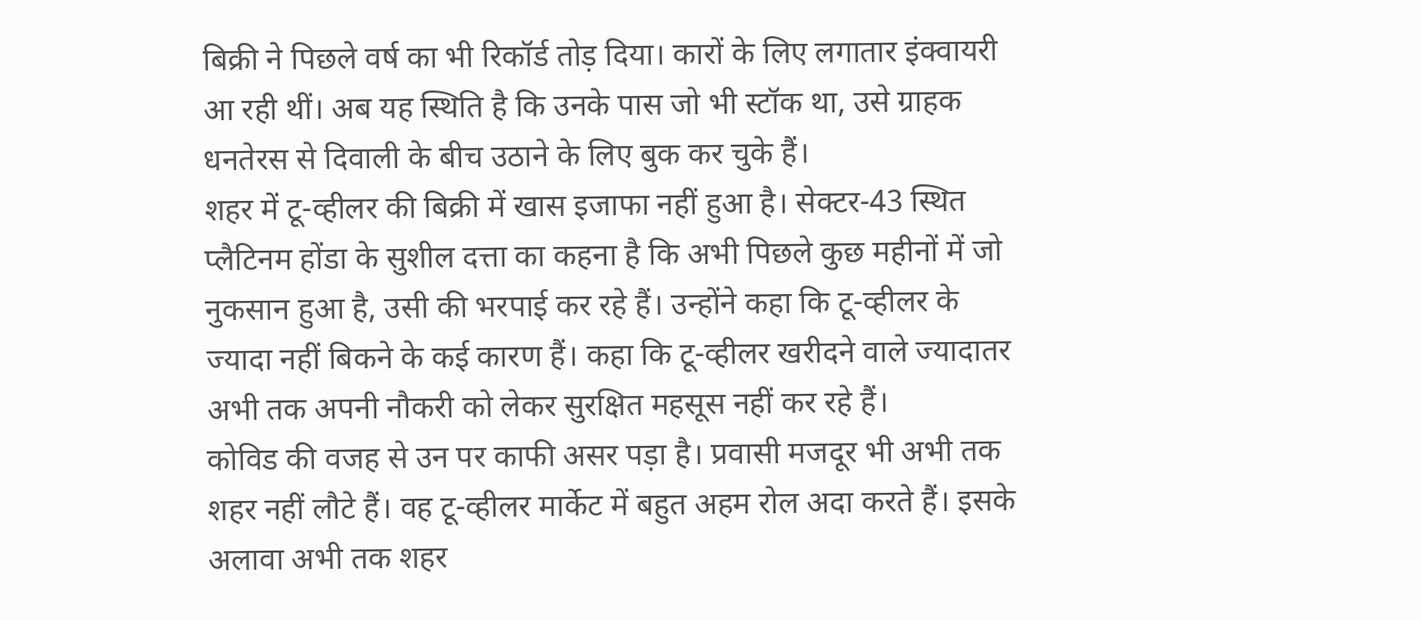बिक्री ने पिछले वर्ष का भी रिकॉर्ड तोड़ दिया। कारों के लिए लगातार इंक्वायरी आ रही थीं। अब यह स्थिति है कि उनके पास जो भी स्टॉक था, उसे ग्राहक धनतेरस से दिवाली के बीच उठाने के लिए बुक कर चुके हैं।
शहर में टू-व्हीलर की बिक्री में खास इजाफा नहीं हुआ है। सेक्टर-43 स्थित प्लैटिनम होंडा के सुशील दत्ता का कहना है कि अभी पिछले कुछ महीनों में जो नुकसान हुआ है, उसी की भरपाई कर रहे हैं। उन्होंने कहा कि टू-व्हीलर के ज्यादा नहीं बिकने के कई कारण हैं। कहा कि टू-व्हीलर खरीदने वाले ज्यादातर अभी तक अपनी नौकरी को लेकर सुरक्षित महसूस नहीं कर रहे हैं।
कोविड की वजह से उन पर काफी असर पड़ा है। प्रवासी मजदूर भी अभी तक शहर नहीं लौटे हैं। वह टू-व्हीलर मार्केट में बहुत अहम रोल अदा करते हैं। इसके अलावा अभी तक शहर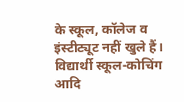के स्कूल, कॉलेज व इंस्टीट्यूट नहीं खुले हैं। विद्यार्थी स्कूल-कोचिंग आदि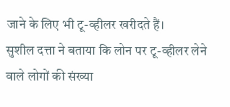जाने के लिए भी टू-व्हीलर खरीदते हैं।
सुशील दत्ता ने बताया कि लोन पर टू-व्हीलर लेने वाले लोगों की संख्या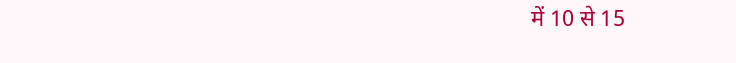में 10 से 15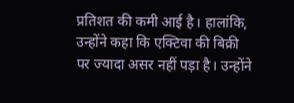प्रतिशत की कमी आई है। हालांकि, उन्होंने कहा कि एक्टिवा की बिक्री पर ज्यादा असर नहीं पड़ा है। उन्होंने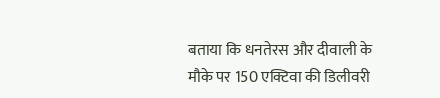बताया कि धनतेरस और दीवाली के मौके पर 150 एक्टिवा की डिलीवरी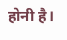होनी है।